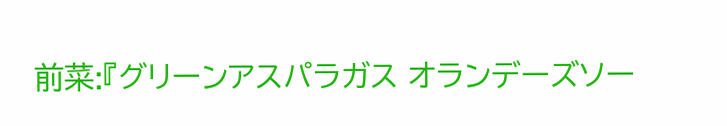前菜:『グリーンアスパラガス オランデーズソー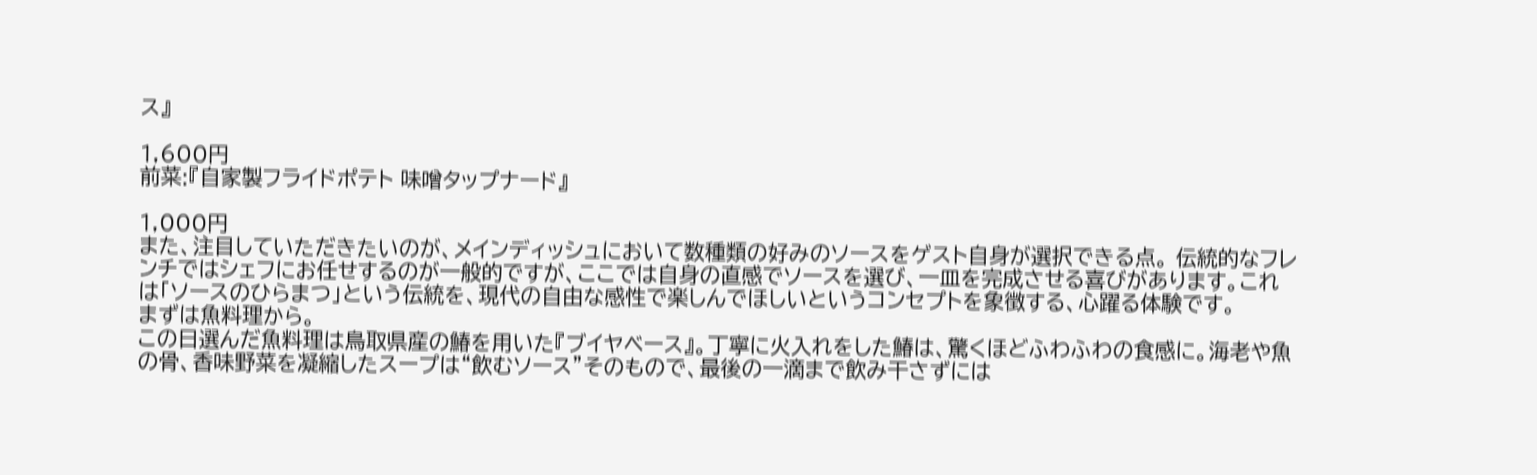ス』

1,600円
前菜:『自家製フライドポテト 味噌タップナード』

1,000円
また、注目していただきたいのが、メインディッシュにおいて数種類の好みのソースをゲスト自身が選択できる点。 伝統的なフレンチではシェフにお任せするのが一般的ですが、ここでは自身の直感でソースを選び、一皿を完成させる喜びがあります。これは「ソースのひらまつ」という伝統を、現代の自由な感性で楽しんでほしいというコンセプトを象徴する、心躍る体験です。
まずは魚料理から。
この日選んだ魚料理は鳥取県産の鰆を用いた『ブイヤベース』。丁寧に火入れをした鰆は、驚くほどふわふわの食感に。海老や魚の骨、香味野菜を凝縮したスープは“飲むソース”そのもので、最後の一滴まで飲み干さずには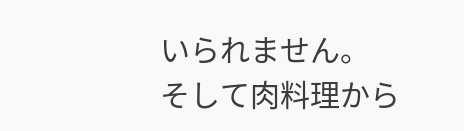いられません。
そして肉料理から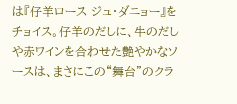は『仔羊ロース ジュ・ダニョー』をチョイス。仔羊のだしに、牛のだしや赤ワインを合わせた艶やかなソースは、まさにこの“舞台”のクラ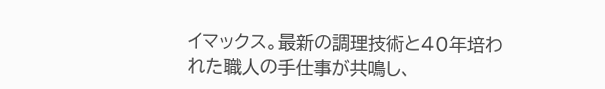イマックス。最新の調理技術と40年培われた職人の手仕事が共鳴し、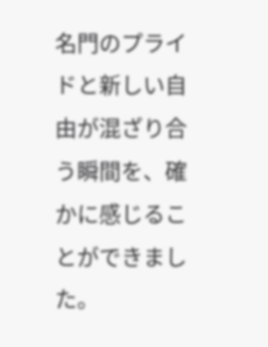名門のプライドと新しい自由が混ざり合う瞬間を、確かに感じることができました。